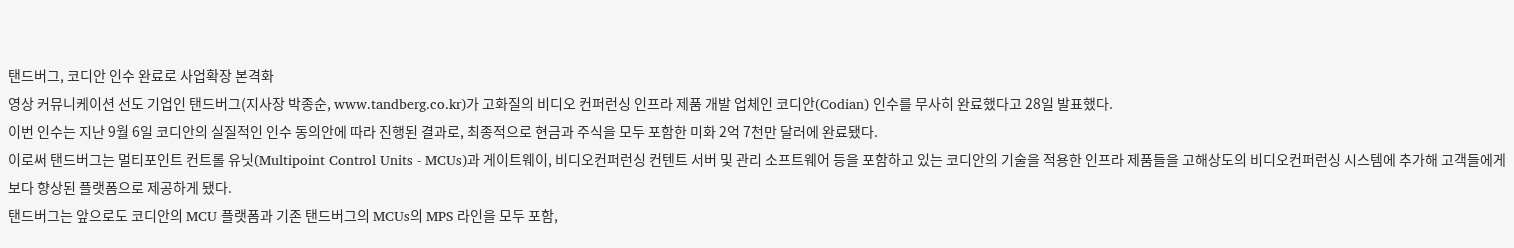탠드버그, 코디안 인수 완료로 사업확장 본격화
영상 커뮤니케이션 선도 기업인 탠드버그(지사장 박종순, www.tandberg.co.kr)가 고화질의 비디오 컨퍼런싱 인프라 제품 개발 업체인 코디안(Codian) 인수를 무사히 완료했다고 28일 발표했다.
이번 인수는 지난 9월 6일 코디안의 실질적인 인수 동의안에 따라 진행된 결과로, 최종적으로 현금과 주식을 모두 포함한 미화 2억 7천만 달러에 완료됐다.
이로써 탠드버그는 멀티포인트 컨트롤 유닛(Multipoint Control Units - MCUs)과 게이트웨이, 비디오컨퍼런싱 컨텐트 서버 및 관리 소프트웨어 등을 포함하고 있는 코디안의 기술을 적용한 인프라 제품들을 고해상도의 비디오컨퍼런싱 시스템에 추가해 고객들에게 보다 향상된 플랫폼으로 제공하게 됐다.
탠드버그는 앞으로도 코디안의 MCU 플랫폼과 기존 탠드버그의 MCUs의 MPS 라인을 모두 포함,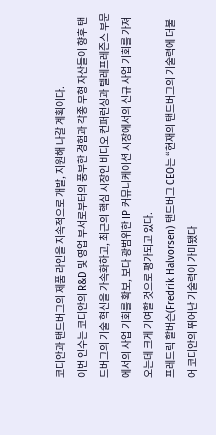코디안과 탠드버그의 제품 라인을 지속적으로 개발, 지원해 나갈 계획이다.
이번 인수는 코디안의 R&D 및 영업 부서로부터의 풍부한 경험과 각종 무형 자산들이 향후 탠드버그의 기술 혁신을 가속화하고, 최근의 핵심 시장인 비디오 컨퍼런싱과 텔레프레즌스 부문에서의 사업 기회를 확보, 보다 광범위한 IP 커뮤니케이션 시장에서의 신규 사업 기회를 가져오는데 크게 기여할 것으로 평가되고 있다.
프레드릭 할버슨(Fredrik Halvorsen) 탠드버그 CEO는 “현재의 탠드버그의 기술력에 더불어 코디안의 뛰어난 기술력이 가미됐다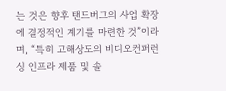는 것은 향후 탠드버그의 사업 확장에 결정적인 계기를 마련한 것”이라며, “특히 고해상도의 비디오컨퍼런싱 인프라 제품 및 솔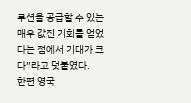루션을 공급할 수 있는 매우 값진 기회를 얻었다는 점에서 기대가 크다”라고 덧붙였다.
한편 영국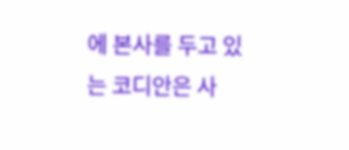에 본사를 두고 있는 코디안은 사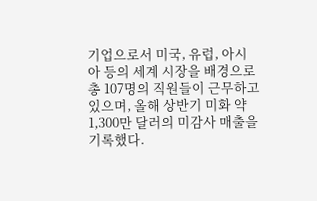기업으로서 미국, 유럽, 아시아 등의 세계 시장을 배경으로 총 107명의 직원들이 근무하고 있으며, 올해 상반기 미화 약 1,300만 달러의 미감사 매출을 기록했다.